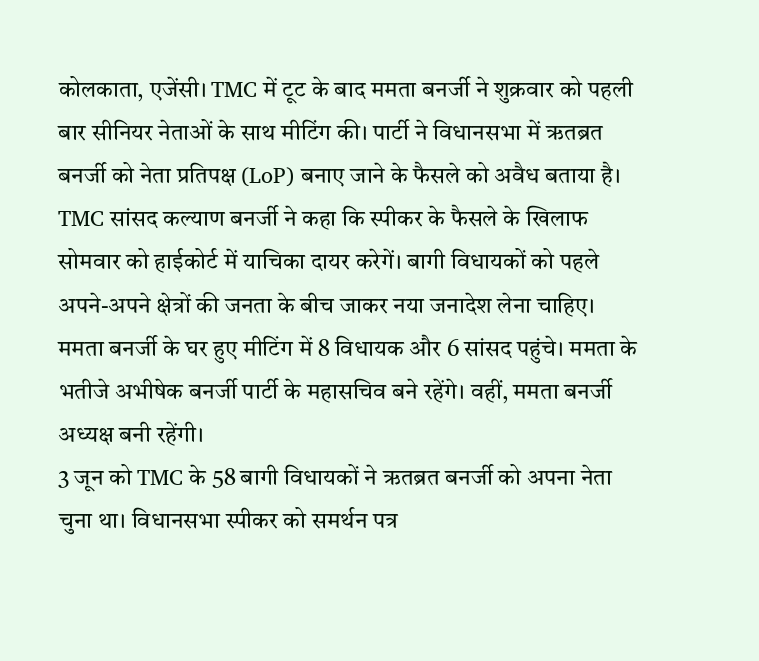कोलकाता, एजेंसी। TMC में टूट के बाद ममता बनर्जी ने शुक्रवार को पहली बार सीनियर नेताओं के साथ मीटिंग की। पार्टी ने विधानसभा में ऋतब्रत बनर्जी को नेता प्रतिपक्ष (LoP) बनाए जाने के फैसले को अवैध बताया है।
TMC सांसद कल्याण बनर्जी ने कहा कि स्पीकर के फैसले के खिलाफ सोमवार को हाईकोर्ट में याचिका दायर करेगें। बागी विधायकों को पहले अपने-अपने क्षेत्रों की जनता के बीच जाकर नया जनादेश लेना चाहिए।
ममता बनर्जी के घर हुए मीटिंग में 8 विधायक और 6 सांसद पहुंचे। ममता के भतीजे अभीषेक बनर्जी पार्टी के महासचिव बने रहेंगे। वहीं, ममता बनर्जी अध्यक्ष बनी रहेंगी।
3 जून को TMC के 58 बागी विधायकों ने ऋतब्रत बनर्जी को अपना नेता चुना था। विधानसभा स्पीकर को समर्थन पत्र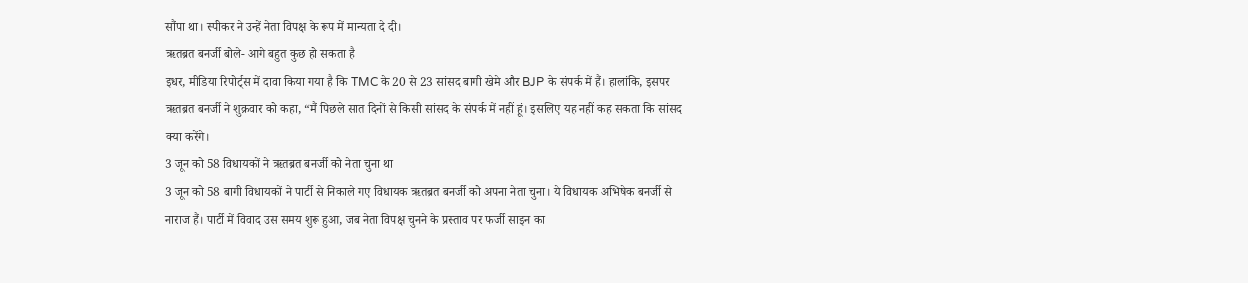सौंपा था। स्पीकर ने उन्हें नेता विपक्ष के रूप में मान्यता दे दी।
ऋतब्रत बनर्जी बोले- आगे बहुत कुछ हो सकता है
इधर, मीडिया रिपोर्ट्स में दावा किया गया है कि TMC के 20 से 23 सांसद बागी खेमे और BJP के संपर्क में हैं। हालांकि, इसपर ऋतब्रत बनर्जी ने शुक्रवार को कहा, “मैं पिछले सात दिनों से किसी सांसद के संपर्क में नहीं हूं। इसलिए यह नहीं कह सकता कि सांसद क्या करेंगे।
3 जून को 58 विधायकों ने ऋतब्रत बनर्जी को नेता चुना था
3 जून को 58 बागी विधायकों ने पार्टी से निकाले गए विधायक ऋतब्रत बनर्जी को अपना नेता चुना। ये विधायक अभिषेक बनर्जी से नाराज हैं। पार्टी में विवाद उस समय शुरू हुआ, जब नेता विपक्ष चुनने के प्रस्ताव पर फर्जी साइन का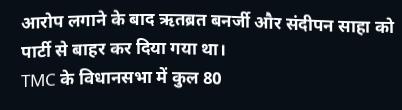आरोप लगाने के बाद ऋतब्रत बनर्जी और संदीपन साहा को पार्टी से बाहर कर दिया गया था।
TMC के विधानसभा में कुल 80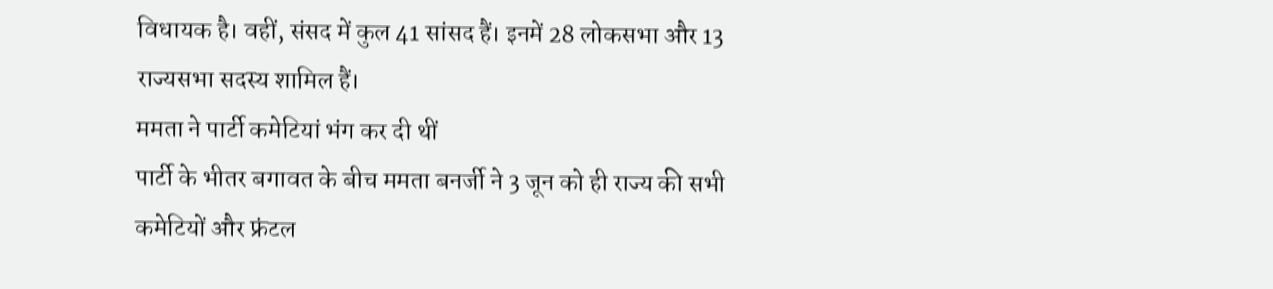विधायक है। वहीं, संसद में कुल 41 सांसद हैं। इनमें 28 लोकसभा और 13 राज्यसभा सदस्य शामिल हैं।
ममता ने पार्टी कमेटियां भंग कर दी थीं
पार्टी के भीतर बगावत के बीच ममता बनर्जी ने 3 जून को ही राज्य की सभी कमेटियों और फ्रंटल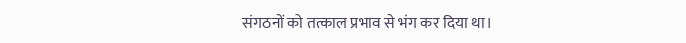संगठनों को तत्काल प्रभाव से भंग कर दिया था।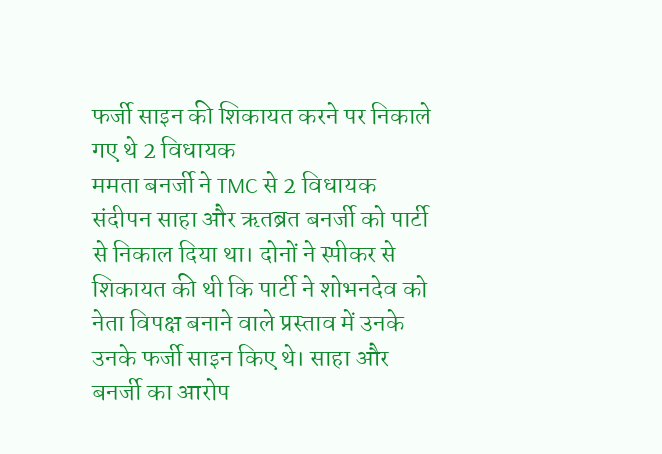फर्जी साइन की शिकायत करने पर निकाले गए थे 2 विधायक
ममता बनर्जी ने TMC से 2 विधायक संदीपन साहा और ऋतब्रत बनर्जी को पार्टी से निकाल दिया था। दोनों ने स्पीकर से शिकायत की थी कि पार्टी ने शोभनदेव को नेता विपक्ष बनाने वाले प्रस्ताव में उनके उनके फर्जी साइन किए थे। साहा और बनर्जी का आरोप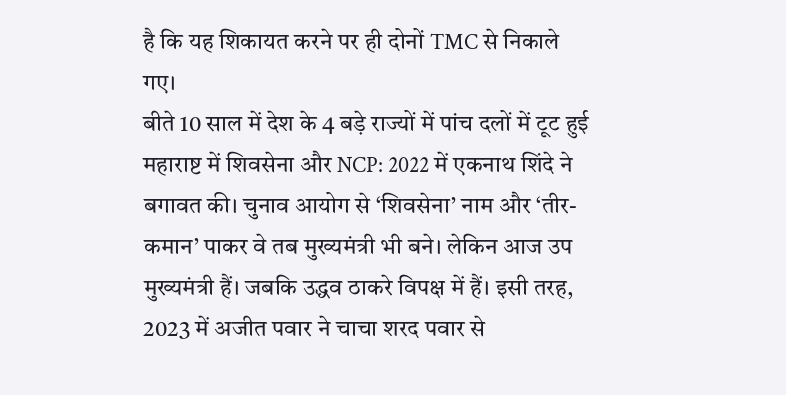है कि यह शिकायत करने पर ही दोनों TMC से निकाले गए।
बीते 10 साल में देश के 4 बड़े राज्यों में पांच दलों में टूट हुई
महाराष्ट में शिवसेना और NCP: 2022 में एकनाथ शिंदे ने बगावत की। चुनाव आयोग से ‘शिवसेना’ नाम और ‘तीर-कमान’ पाकर वे तब मुख्यमंत्री भी बने। लेकिन आज उप मुख्यमंत्री हैं। जबकि उद्धव ठाकरे विपक्ष में हैं। इसी तरह, 2023 में अजीत पवार ने चाचा शरद पवार से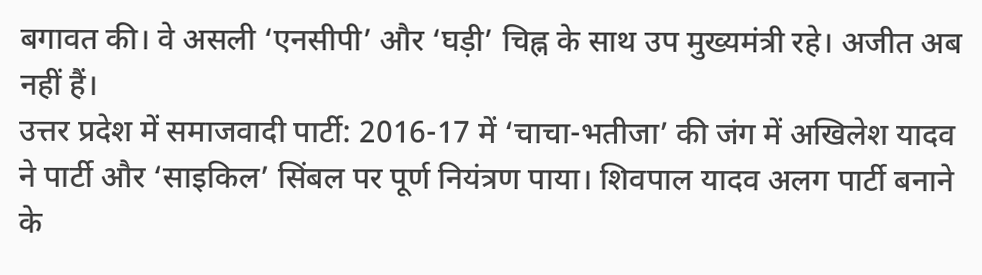बगावत की। वे असली ‘एनसीपी’ और ‘घड़ी’ चिह्न के साथ उप मुख्यमंत्री रहे। अजीत अब नहीं हैं।
उत्तर प्रदेश में समाजवादी पार्टी: 2016-17 में ‘चाचा-भतीजा’ की जंग में अखिलेश यादव ने पार्टी और ‘साइकिल’ सिंबल पर पूर्ण नियंत्रण पाया। शिवपाल यादव अलग पार्टी बनाने के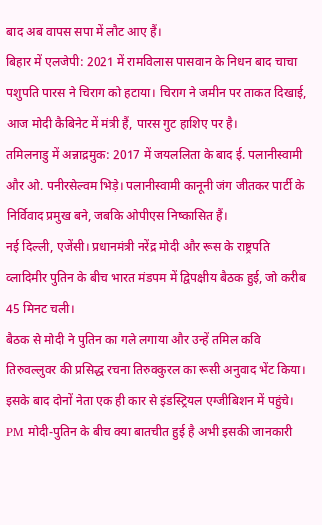बाद अब वापस सपा में लौट आए हैं।
बिहार में एलजेपी: 2021 में रामविलास पासवान के निधन बाद चाचा पशुपति पारस ने चिराग को हटाया। चिराग ने जमीन पर ताकत दिखाई, आज मोदी कैबिनेट में मंत्री हैं, पारस गुट हाशिए पर है।
तमिलनाडु में अन्नाद्रमुक: 2017 में जयललिता के बाद ई. पलानीस्वामी और ओ. पनीरसेल्वम भिड़े। पलानीस्वामी कानूनी जंग जीतकर पार्टी के निर्विवाद प्रमुख बने, जबकि ओपीएस निष्कासित हैं।
नई दिल्ली, एजेंसी। प्रधानमंत्री नरेंद्र मोदी और रूस के राष्ट्रपति व्लादिमीर पुतिन के बीच भारत मंडपम में द्विपक्षीय बैठक हुई, जो करीब 45 मिनट चली।
बैठक से मोदी ने पुतिन का गले लगाया और उन्हें तमिल कवि तिरुवल्लुवर की प्रसिद्ध रचना तिरुक्कुरल का रूसी अनुवाद भेंट किया। इसके बाद दोनों नेता एक ही कार से इंडस्ट्रियल एग्जीबिशन में पहुंचे।
PM मोदी-पुतिन के बीच क्या बातचीत हुई है अभी इसकी जानकारी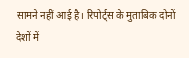सामने नहीं आई है। रिपोर्ट्स के मुताबिक दोनों देशों में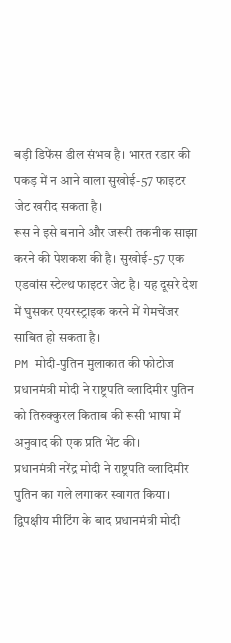बड़ी डिफेंस डील संभव है। भारत रडार की पकड़ में न आने वाला सुखोई-57 फाइटर जेट खरीद सकता है।
रूस ने इसे बनाने और जरूरी तकनीक साझा करने की पेशकश की है। सुखोई-57 एक एडवांस स्टेल्थ फाइटर जेट है। यह दूसरे देश में घुसकर एयरस्ट्राइक करने में गेमचेंजर साबित हो सकता है।
PM मोदी-पुतिन मुलाकात की फोटोज
प्रधानमंत्री मोदी ने राष्ट्रपति व्लादिमीर पुतिन को तिरुक्कुरल किताब की रूसी भाषा में अनुवाद की एक प्रति भेंट की।
प्रधानमंत्री नरेंद्र मोदी ने राष्ट्रपति व्लादिमीर पुतिन का गले लगाकर स्वागत किया।
द्विपक्षीय मीटिंग के बाद प्रधानमंत्री मोदी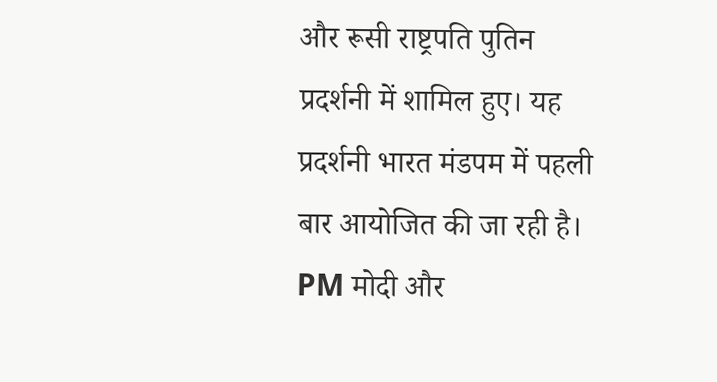और रूसी राष्ट्रपति पुतिन प्रदर्शनी में शामिल हुए। यह प्रदर्शनी भारत मंडपम में पहली बार आयोजित की जा रही है।
PM मोदी और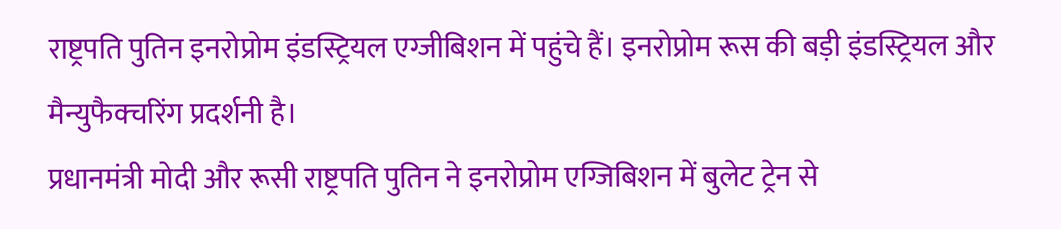राष्ट्रपति पुतिन इनरोप्रोम इंडस्ट्रियल एग्जीबिशन में पहुंचे हैं। इनरोप्रोम रूस की बड़ी इंडस्ट्रियल और मैन्युफैक्चरिंग प्रदर्शनी है।
प्रधानमंत्री मोदी और रूसी राष्ट्रपति पुतिन ने इनरोप्रोम एग्जिबिशन में बुलेट ट्रेन से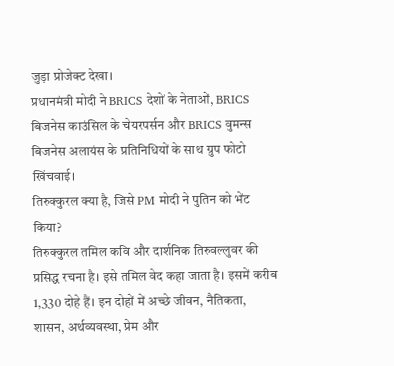जुड़ा प्रोजेक्ट देखा।
प्रधानमंत्री मोदी ने BRICS देशों के नेताओं, BRICS बिजनेस काउंसिल के चेयरपर्सन और BRICS वुमन्स बिजनेस अलायंस के प्रतिनिधियों के साथ ग्रुप फोटो खिंचवाई।
तिरुक्कुरल क्या है, जिसे PM मोदी ने पुतिन को भेंट किया?
तिरुक्कुरल तमिल कवि और दार्शनिक तिरुवल्लुवर की प्रसिद्ध रचना है। इसे तमिल वेद कहा जाता है। इसमें करीब 1,330 दोहे हैं। इन दोहों में अच्छे जीवन, नैतिकता, शासन, अर्थव्यवस्था, प्रेम और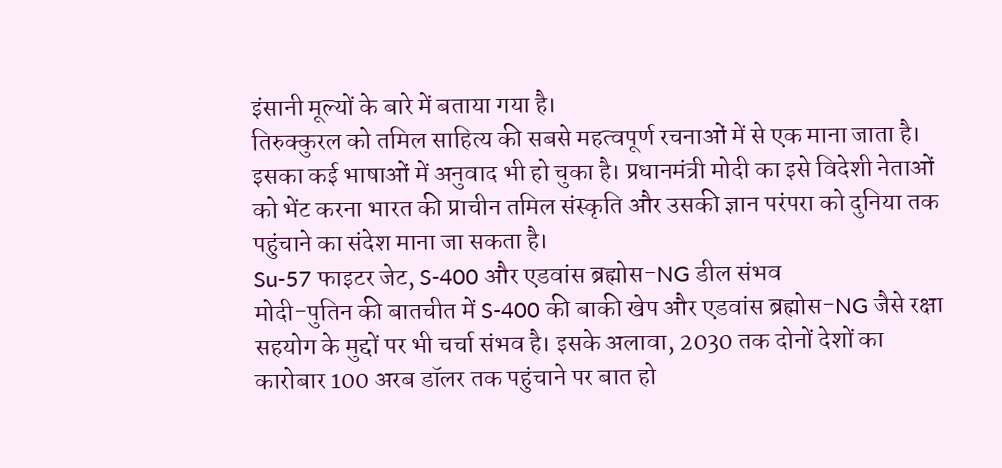इंसानी मूल्यों के बारे में बताया गया है।
तिरुक्कुरल को तमिल साहित्य की सबसे महत्वपूर्ण रचनाओं में से एक माना जाता है। इसका कई भाषाओं में अनुवाद भी हो चुका है। प्रधानमंत्री मोदी का इसे विदेशी नेताओं को भेंट करना भारत की प्राचीन तमिल संस्कृति और उसकी ज्ञान परंपरा को दुनिया तक पहुंचाने का संदेश माना जा सकता है।
Su-57 फाइटर जेट, S-400 और एडवांस ब्रह्मोस-NG डील संभव
मोदी-पुतिन की बातचीत में S-400 की बाकी खेप और एडवांस ब्रह्मोस-NG जैसे रक्षा सहयोग के मुद्दों पर भी चर्चा संभव है। इसके अलावा, 2030 तक दोनों देशों का कारोबार 100 अरब डॉलर तक पहुंचाने पर बात हो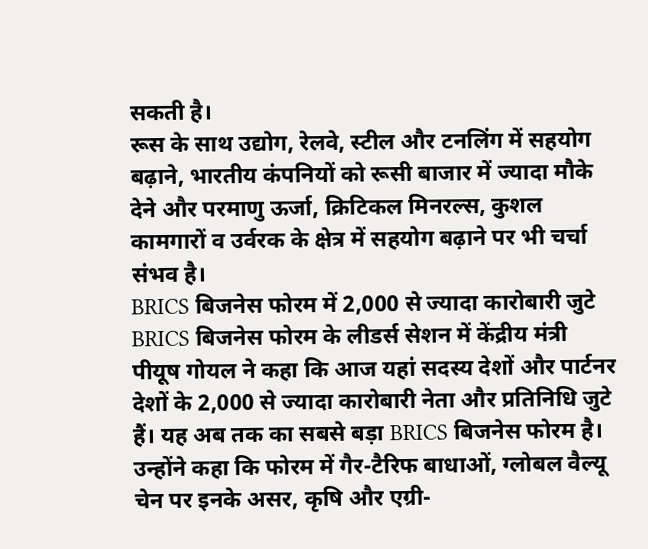सकती है।
रूस के साथ उद्योग, रेलवे, स्टील और टनलिंग में सहयोग बढ़ाने, भारतीय कंपनियों को रूसी बाजार में ज्यादा मौके देने और परमाणु ऊर्जा, क्रिटिकल मिनरल्स, कुशल कामगारों व उर्वरक के क्षेत्र में सहयोग बढ़ाने पर भी चर्चा संभव है।
BRICS बिजनेस फोरम में 2,000 से ज्यादा कारोबारी जुटे
BRICS बिजनेस फोरम के लीडर्स सेशन में केंद्रीय मंत्री पीयूष गोयल ने कहा कि आज यहां सदस्य देशों और पार्टनर देशों के 2,000 से ज्यादा कारोबारी नेता और प्रतिनिधि जुटे हैं। यह अब तक का सबसे बड़ा BRICS बिजनेस फोरम है।
उन्होंने कहा कि फोरम में गैर-टैरिफ बाधाओं, ग्लोबल वैल्यू चेन पर इनके असर, कृषि और एग्री-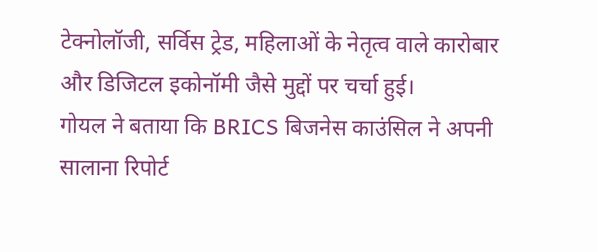टेक्नोलॉजी, सर्विस ट्रेड, महिलाओं के नेतृत्व वाले कारोबार और डिजिटल इकोनॉमी जैसे मुद्दों पर चर्चा हुई।
गोयल ने बताया कि BRICS बिजनेस काउंसिल ने अपनी सालाना रिपोर्ट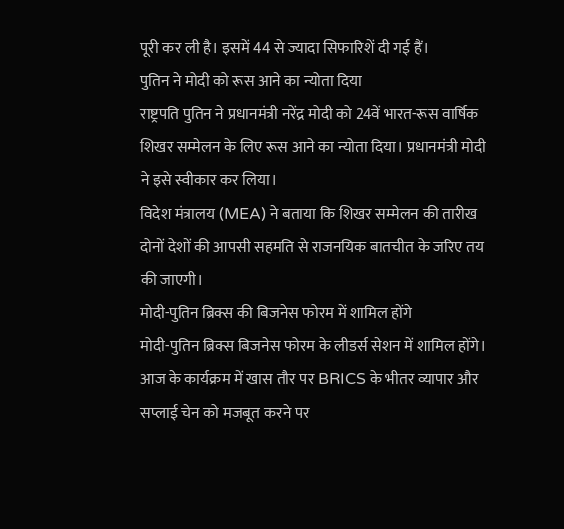पूरी कर ली है। इसमें 44 से ज्यादा सिफारिशें दी गई हैं।
पुतिन ने मोदी को रूस आने का न्योता दिया
राष्ट्रपति पुतिन ने प्रधानमंत्री नरेंद्र मोदी को 24वें भारत-रूस वार्षिक शिखर सम्मेलन के लिए रूस आने का न्योता दिया। प्रधानमंत्री मोदी ने इसे स्वीकार कर लिया।
विदेश मंत्रालय (MEA) ने बताया कि शिखर सम्मेलन की तारीख दोनों देशों की आपसी सहमति से राजनयिक बातचीत के जरिए तय की जाएगी।
मोदी-पुतिन ब्रिक्स की बिजनेस फोरम में शामिल होंगे
मोदी-पुतिन ब्रिक्स बिजनेस फोरम के लीडर्स सेशन में शामिल होंगे। आज के कार्यक्रम में खास तौर पर BRICS के भीतर व्यापार और सप्लाई चेन को मजबूत करने पर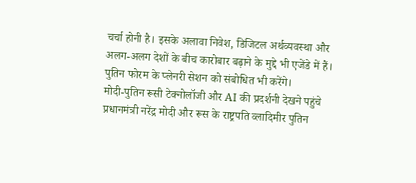चर्चा होनी है। इसके अलावा निवेश, डिजिटल अर्थव्यवस्था और अलग-अलग देशों के बीच कारोबार बढ़ाने के मुद्दे भी एजेंडे में हैं। पुतिन फोरम के प्लेनरी सेशन को संबोधित भी करेंगे।
मोदी-पुतिन रूसी टेक्नोलॉजी और AI की प्रदर्शनी देखने पहुंचे
प्रधानमंत्री नरेंद्र मोदी और रूस के राष्ट्रपति व्लादिमीर पुतिन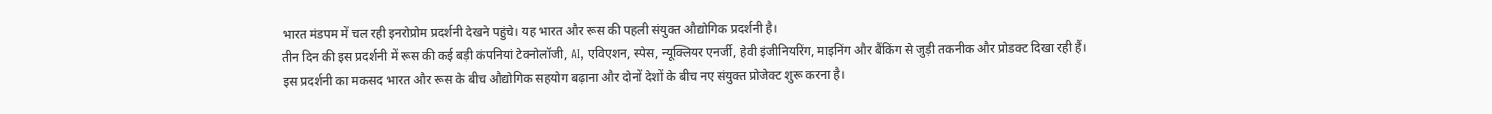भारत मंडपम में चल रही इनरोप्रोम प्रदर्शनी देखने पहुंचे। यह भारत और रूस की पहली संयुक्त औद्योगिक प्रदर्शनी है।
तीन दिन की इस प्रदर्शनी में रूस की कई बड़ी कंपनियां टेक्नोलॉजी, AI, एविएशन, स्पेस, न्यूक्लियर एनर्जी, हेवी इंजीनियरिंग, माइनिंग और बैंकिंग से जुड़ी तकनीक और प्रोडक्ट दिखा रही हैं।
इस प्रदर्शनी का मकसद भारत और रूस के बीच औद्योगिक सहयोग बढ़ाना और दोनों देशों के बीच नए संयुक्त प्रोजेक्ट शुरू करना है।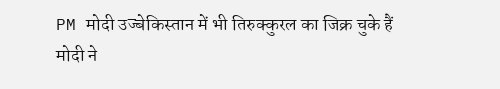PM मोदी उज्बेकिस्तान में भी तिरुक्कुरल का जिक्र चुके हैं
मोदी ने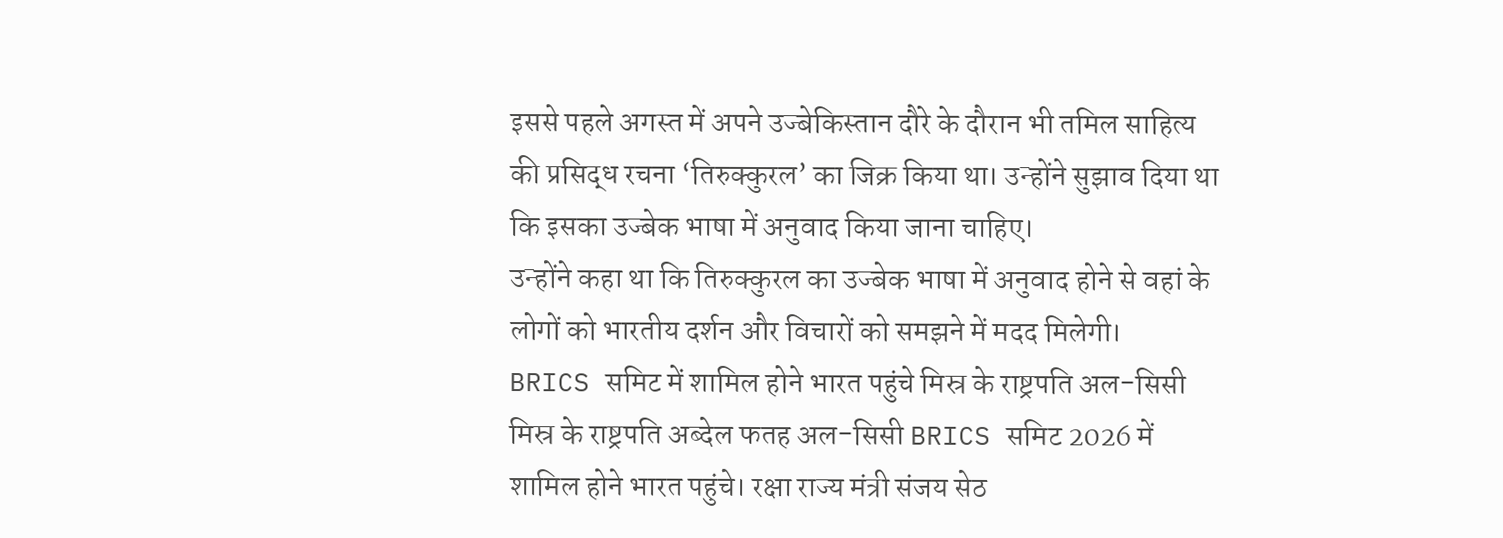इससे पहले अगस्त में अपने उज्बेकिस्तान दौरे के दौरान भी तमिल साहित्य की प्रसिद्ध रचना ‘तिरुक्कुरल’ का जिक्र किया था। उन्होंने सुझाव दिया था कि इसका उज्बेक भाषा में अनुवाद किया जाना चाहिए।
उन्होंने कहा था कि तिरुक्कुरल का उज्बेक भाषा में अनुवाद होने से वहां के लोगों को भारतीय दर्शन और विचारों को समझने में मदद मिलेगी।
BRICS समिट में शामिल होने भारत पहुंचे मिस्र के राष्ट्रपति अल-सिसी
मिस्र के राष्ट्रपति अब्देल फतह अल-सिसी BRICS समिट 2026 में शामिल होने भारत पहुंचे। रक्षा राज्य मंत्री संजय सेठ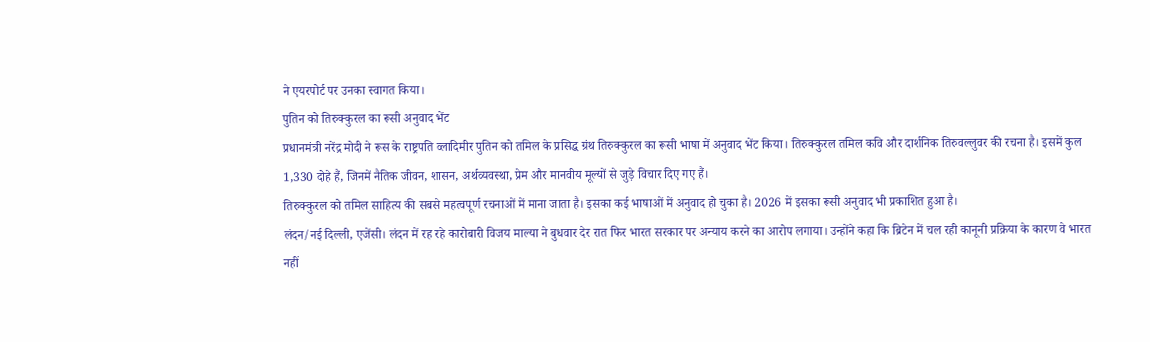ने एयरपोर्ट पर उनका स्वागत किया।
पुतिन को तिरुक्कुरल का रूसी अनुवाद भेंट
प्रधानमंत्री नरेंद्र मोदी ने रूस के राष्ट्रपति व्लादिमीर पुतिन को तमिल के प्रसिद्ध ग्रंथ तिरुक्कुरल का रूसी भाषा में अनुवाद भेंट किया। तिरुक्कुरल तमिल कवि और दार्शनिक तिरुवल्लुवर की रचना है। इसमें कुल 1,330 दोहे हैं, जिनमें नैतिक जीवन, शासन, अर्थव्यवस्था, प्रेम और मानवीय मूल्यों से जुड़े विचार दिए गए हैं।
तिरुक्कुरल को तमिल साहित्य की सबसे महत्वपूर्ण रचनाओं में माना जाता है। इसका कई भाषाओं में अनुवाद हो चुका है। 2026 में इसका रूसी अनुवाद भी प्रकाशित हुआ है।
लंदन/नई दिल्ली, एजेंसी। लंदन में रह रहे कारोबारी विजय माल्या ने बुधवार देर रात फिर भारत सरकार पर अन्याय करने का आरोप लगाया। उन्होंने कहा कि ब्रिटेन में चल रही कानूनी प्रक्रिया के कारण वे भारत नहीं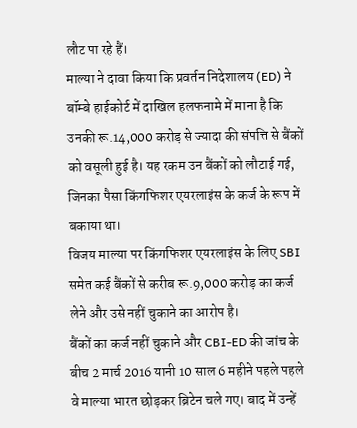लौट पा रहे हैं।
माल्या ने दावा किया कि प्रवर्तन निदेशालय (ED) ने बॉम्बे हाईकोर्ट में दाखिल हलफनामे में माना है कि उनकी रू.14,000 करोड़ से ज्यादा की संपत्ति से बैंकों को वसूली हुई है। यह रकम उन बैंकों को लौटाई गई, जिनका पैसा किंगफिशर एयरलाइंस के कर्ज के रूप में बकाया था।
विजय माल्या पर किंगफिशर एयरलाइंस के लिए SBI समेत कई बैंकों से करीब रू.9,000 करोड़ का कर्ज लेने और उसे नहीं चुकाने का आरोप है।
बैंकों का कर्ज नहीं चुकाने और CBI-ED की जांच के बीच 2 मार्च 2016 यानी 10 साल 6 महीने पहले पहले वे माल्या भारत छोड़कर ब्रिटेन चले गए। बाद में उन्हें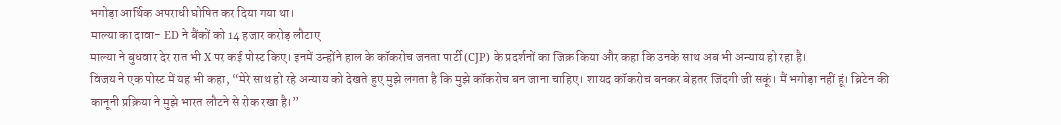भगोड़ा आर्थिक अपराधी घोषित कर दिया गया था।
माल्या का दावा- ED ने बैंकों को 14 हजार करोड़ लौटाए
माल्या ने बुधवार देर रात भी X पर कई पोस्ट किए। इनमें उन्होंने हाल के कॉकरोच जनता पार्टी (CJP) के प्रदर्शनों का जिक्र किया और कहा कि उनके साथ अब भी अन्याय हो रहा है।
विजय ने एक पोस्ट में यह भी कहा, “मेरे साथ हो रहे अन्याय को देखते हुए मुझे लगता है कि मुझे कॉकरोच बन जाना चाहिए। शायद कॉकरोच बनकर बेहतर जिंदगी जी सकूं। मैं भगोड़ा नहीं हूं। ब्रिटेन की कानूनी प्रक्रिया ने मुझे भारत लौटने से रोक रखा है।”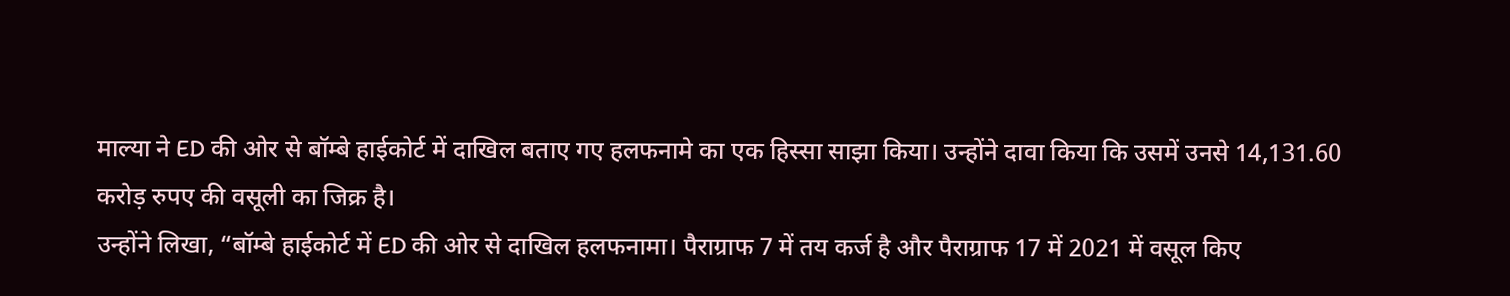माल्या ने ED की ओर से बॉम्बे हाईकोर्ट में दाखिल बताए गए हलफनामे का एक हिस्सा साझा किया। उन्होंने दावा किया कि उसमें उनसे 14,131.60 करोड़ रुपए की वसूली का जिक्र है।
उन्होंने लिखा, “बॉम्बे हाईकोर्ट में ED की ओर से दाखिल हलफनामा। पैराग्राफ 7 में तय कर्ज है और पैराग्राफ 17 में 2021 में वसूल किए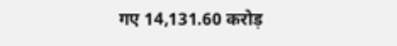गए 14,131.60 करोड़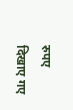रुपए दिखाए गए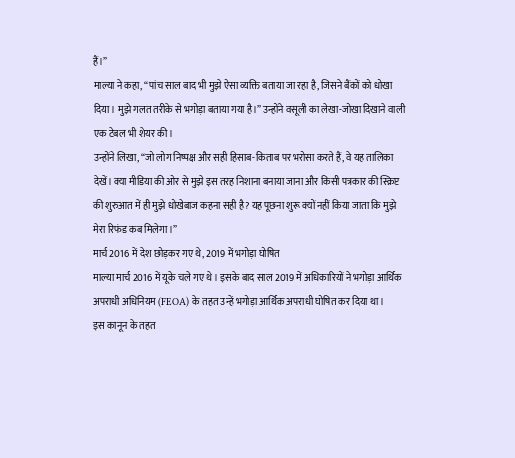हैं।”
माल्या ने कहा, “पांच साल बाद भी मुझे ऐसा व्यक्ति बताया जा रहा है, जिसने बैंकों को धोखा दिया। मुझे गलत तरीके से भगोड़ा बताया गया है।” उन्होंने वसूली का लेखा-जोखा दिखाने वाली एक टेबल भी शेयर की।
उन्होंने लिखा, “जो लोग निष्पक्ष और सही हिसाब-किताब पर भरोसा करते हैं, वे यह तालिका देखें। क्या मीडिया की ओर से मुझे इस तरह निशाना बनाया जाना और किसी पत्रकार की स्क्रिप्ट की शुरुआत में ही मुझे धोखेबाज कहना सही है? यह पूछना शुरू क्यों नहीं किया जाता कि मुझे मेरा रिफंड कब मिलेगा।”
मार्च 2016 में देश छोड़कर गए थे, 2019 में भगोड़ा घोषित
माल्या मार्च 2016 में यूके चले गए थे। इसके बाद साल 2019 में अधिकारियों ने भगोड़ा आर्थिक अपराधी अधिनियम (FEOA) के तहत उन्हें भगोड़ा आर्थिक अपराधी घोषित कर दिया था।
इस कानून के तहत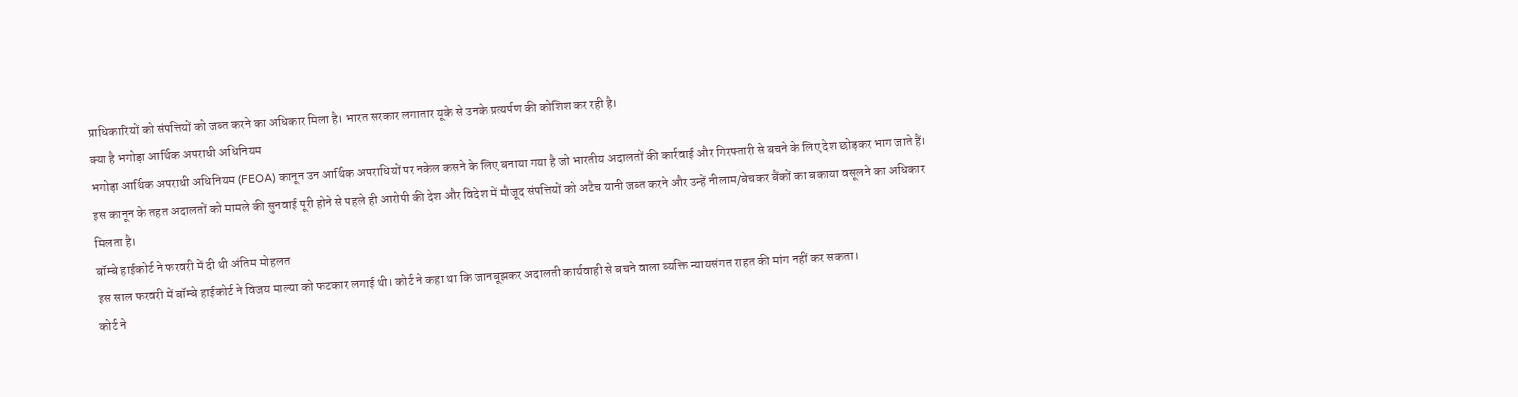प्राधिकारियों को संपत्तियों को जब्त करने का अधिकार मिला है। भारत सरकार लगातार यूके से उनके प्रत्यर्पण की कोशिश कर रही है।
क्या है भगोड़ा आर्थिक अपराधी अधिनियम
भगोड़ा आर्थिक अपराधी अधिनियम (FEOA) कानून उन आर्थिक अपराधियों पर नकेल कसने के लिए बनाया गया है जो भारतीय अदालतों की कार्रवाई और गिरफ्तारी से बचने के लिए देश छोड़कर भाग जाते हैं।
इस कानून के तहत अदालतों को मामले की सुनवाई पूरी होने से पहले ही आरोपी की देश और विदेश में मौजूद संपत्तियों को अटैच यानी जब्त करने और उन्हें नीलाम/बेचकर बैंकों का बकाया वसूलने का अधिकार मिलता है।
बॉम्बे हाईकोर्ट ने फरवरी में दी थी अंतिम मोहलत
इस साल फरवरी में बॉम्बे हाईकोर्ट ने विजय माल्या को फटकार लगाई थी। कोर्ट ने कहा था कि जानबूझकर अदालती कार्यवाही से बचने वाला व्यक्ति न्यायसंगत राहत की मांग नहीं कर सकता।
कोर्ट ने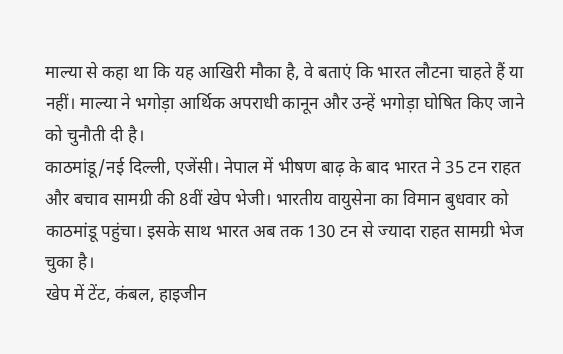माल्या से कहा था कि यह आखिरी मौका है, वे बताएं कि भारत लौटना चाहते हैं या नहीं। माल्या ने भगोड़ा आर्थिक अपराधी कानून और उन्हें भगोड़ा घोषित किए जाने को चुनौती दी है।
काठमांडू/नई दिल्ली, एजेंसी। नेपाल में भीषण बाढ़ के बाद भारत ने 35 टन राहत और बचाव सामग्री की 8वीं खेप भेजी। भारतीय वायुसेना का विमान बुधवार को काठमांडू पहुंचा। इसके साथ भारत अब तक 130 टन से ज्यादा राहत सामग्री भेज चुका है।
खेप में टेंट, कंबल, हाइजीन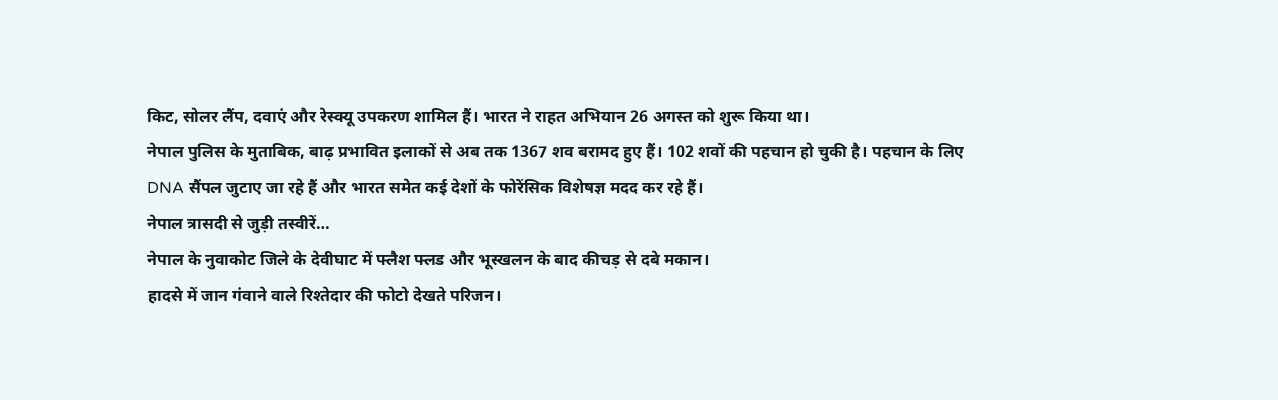किट, सोलर लैंप, दवाएं और रेस्क्यू उपकरण शामिल हैं। भारत ने राहत अभियान 26 अगस्त को शुरू किया था।
नेपाल पुलिस के मुताबिक, बाढ़ प्रभावित इलाकों से अब तक 1367 शव बरामद हुए हैं। 102 शवों की पहचान हो चुकी है। पहचान के लिए DNA सैंपल जुटाए जा रहे हैं और भारत समेत कई देशों के फोरेंसिक विशेषज्ञ मदद कर रहे हैं।
नेपाल त्रासदी से जुड़ी तस्वीरें…
नेपाल के नुवाकोट जिले के देवीघाट में फ्लैश फ्लड और भूस्खलन के बाद कीचड़ से दबे मकान।
हादसे में जान गंवाने वाले रिश्तेदार की फोटो देखते परिजन।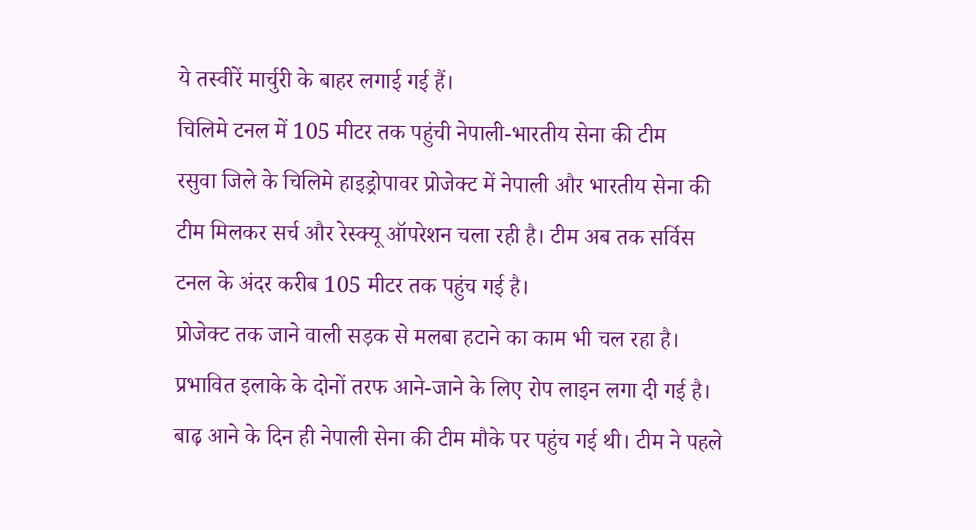ये तस्वीरें मार्चुरी के बाहर लगाई गई हैं।
चिलिमे टनल में 105 मीटर तक पहुंची नेपाली-भारतीय सेना की टीम
रसुवा जिले के चिलिमे हाइड्रोपावर प्रोजेक्ट में नेपाली और भारतीय सेना की टीम मिलकर सर्च और रेस्क्यू ऑपरेशन चला रही है। टीम अब तक सर्विस टनल के अंदर करीब 105 मीटर तक पहुंच गई है।
प्रोजेक्ट तक जाने वाली सड़क से मलबा हटाने का काम भी चल रहा है। प्रभावित इलाके के दोनों तरफ आने-जाने के लिए रोप लाइन लगा दी गई है।
बाढ़ आने के दिन ही नेपाली सेना की टीम मौके पर पहुंच गई थी। टीम ने पहले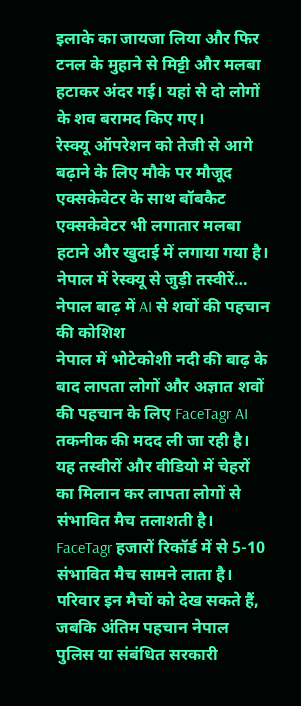इलाके का जायजा लिया और फिर टनल के मुहाने से मिट्टी और मलबा हटाकर अंदर गई। यहां से दो लोगों के शव बरामद किए गए।
रेस्क्यू ऑपरेशन को तेजी से आगे बढ़ाने के लिए मौके पर मौजूद एक्सकेवेटर के साथ बॉबकैट एक्सकेवेटर भी लगातार मलबा हटाने और खुदाई में लगाया गया है।
नेपाल में रेस्क्यू से जुड़ी तस्वीरें…
नेपाल बाढ़ में AI से शवों की पहचान की कोशिश
नेपाल में भोटेकोशी नदी की बाढ़ के बाद लापता लोगों और अज्ञात शवों की पहचान के लिए FaceTagr AI तकनीक की मदद ली जा रही है। यह तस्वीरों और वीडियो में चेहरों का मिलान कर लापता लोगों से संभावित मैच तलाशती है।
FaceTagr हजारों रिकॉर्ड में से 5-10 संभावित मैच सामने लाता है। परिवार इन मैचों को देख सकते हैं, जबकि अंतिम पहचान नेपाल पुलिस या संबंधित सरकारी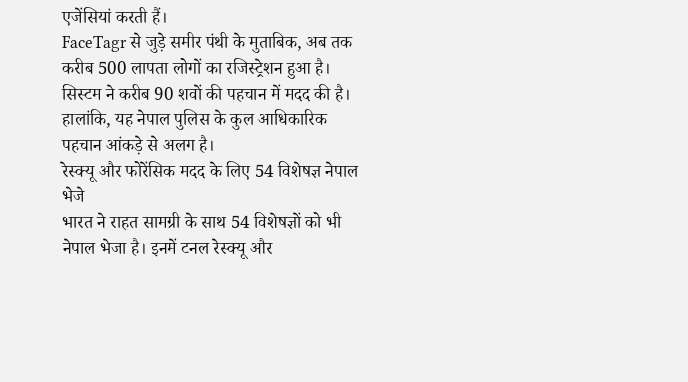एजेंसियां करती हैं।
FaceTagr से जुड़े समीर पंथी के मुताबिक, अब तक करीब 500 लापता लोगों का रजिस्ट्रेशन हुआ है। सिस्टम ने करीब 90 शवों की पहचान में मदद की है। हालांकि, यह नेपाल पुलिस के कुल आधिकारिक पहचान आंकड़े से अलग है।
रेस्क्यू और फोरेंसिक मदद के लिए 54 विशेषज्ञ नेपाल भेजे
भारत ने राहत सामग्री के साथ 54 विशेषज्ञों को भी नेपाल भेजा है। इनमें टनल रेस्क्यू और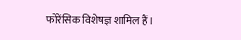फोरेंसिक विशेषज्ञ शामिल हैं।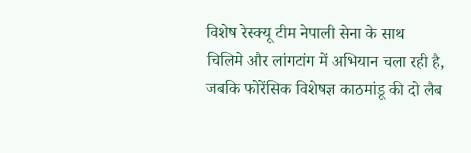विशेष रेस्क्यू टीम नेपाली सेना के साथ चिलिमे और लांगटांग में अभियान चला रही है, जबकि फोरेंसिक विशेषज्ञ काठमांडू की दो लैब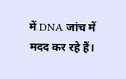में DNA जांच में मदद कर रहे हैं।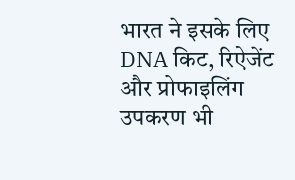भारत ने इसके लिए DNA किट, रिऐजेंट और प्रोफाइलिंग उपकरण भी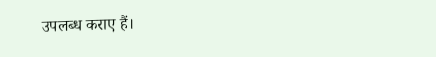उपलब्ध कराए हैं।